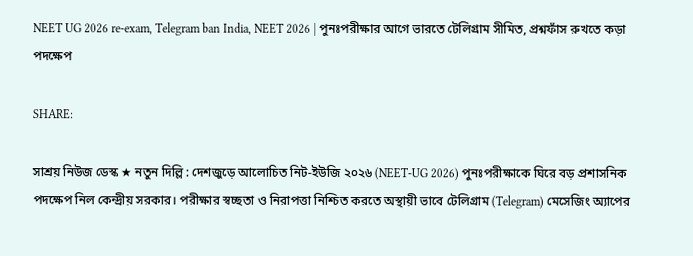NEET UG 2026 re-exam, Telegram ban India, NEET 2026 | পুনঃপরীক্ষার আগে ভারতে টেলিগ্রাম সীমিত, প্রশ্নফাঁস রুখতে কড়া পদক্ষেপ

SHARE:

সাশ্রয় নিউজ ডেস্ক ★ নতুন দিল্লি : দেশজুড়ে আলোচিত নিট-ইউজি ২০২৬ (NEET-UG 2026) পুনঃপরীক্ষাকে ঘিরে বড় প্রশাসনিক পদক্ষেপ নিল কেন্দ্রীয় সরকার। পরীক্ষার স্বচ্ছতা ও নিরাপত্তা নিশ্চিত করতে অস্থায়ী ভাবে টেলিগ্রাম (Telegram) মেসেজিং অ্যাপের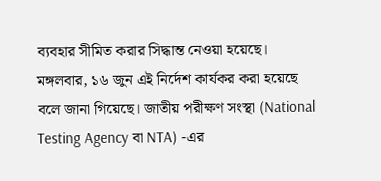ব্যবহার সীমিত করার সিদ্ধান্ত নেওয়া হয়েছে। মঙ্গলবার, ১৬ জুন এই নির্দেশ কার্যকর করা হয়েছে বলে জানা গিয়েছে। জাতীয় পরীক্ষণ সংস্থা (National Testing Agency বা NTA) -এর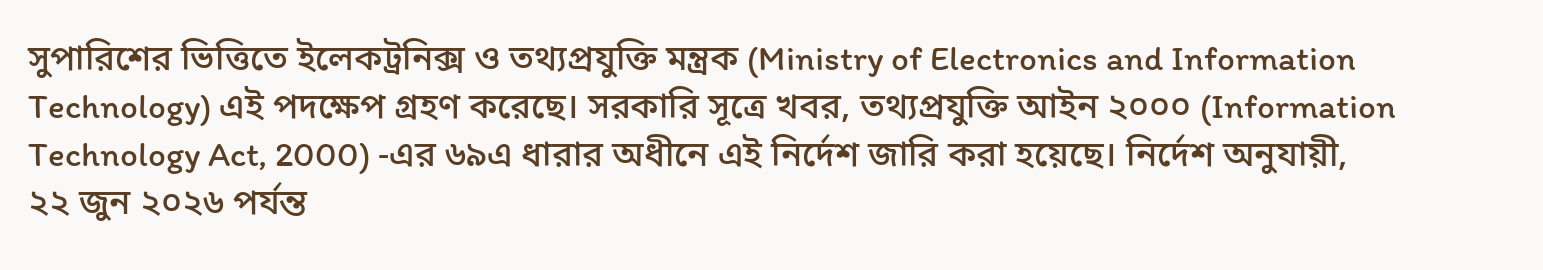সুপারিশের ভিত্তিতে ইলেকট্রনিক্স ও তথ্যপ্রযুক্তি মন্ত্রক (Ministry of Electronics and Information Technology) এই পদক্ষেপ গ্রহণ করেছে। সরকারি সূত্রে খবর, তথ্যপ্রযুক্তি আইন ২০০০ (Information Technology Act, 2000) -এর ৬৯এ ধারার অধীনে এই নির্দেশ জারি করা হয়েছে। নির্দেশ অনুযায়ী, ২২ জুন ২০২৬ পর্যন্ত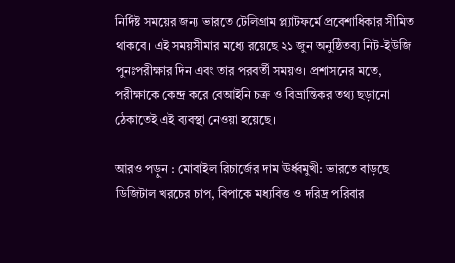নির্দিষ্ট সময়ের জন্য ভারতে টেলিগ্রাম প্ল্যাটফর্মে প্রবেশাধিকার সীমিত থাকবে। এই সময়সীমার মধ্যে রয়েছে ২১ জুন অনুষ্ঠিতব্য নিট-ইউজি পুনঃপরীক্ষার দিন এবং তার পরবর্তী সময়ও। প্রশাসনের মতে, পরীক্ষাকে কেন্দ্র করে বেআইনি চক্র ও বিভ্রান্তিকর তথ্য ছড়ানো ঠেকাতেই এই ব্যবস্থা নেওয়া হয়েছে।

আরও পড়ুন : মোবাইল রিচার্জের দাম ঊর্ধ্বমুখী: ভারতে বাড়ছে ডিজিটাল খরচের চাপ, বিপাকে মধ্যবিত্ত ও দরিদ্র পরিবার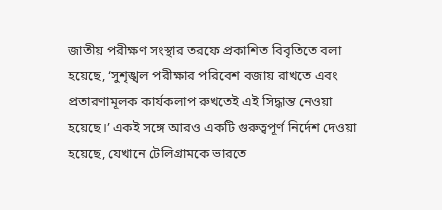জাতীয় পরীক্ষণ সংস্থার তরফে প্রকাশিত বিবৃতিতে বলা হয়েছে, ‘সুশৃঙ্খল পরীক্ষার পরিবেশ বজায় রাখতে এবং প্রতারণামূলক কার্যকলাপ রুখতেই এই সিদ্ধান্ত নেওয়া হয়েছে।’ একই সঙ্গে আরও একটি গুরুত্বপূর্ণ নির্দেশ দেওয়া হয়েছে, যেখানে টেলিগ্রামকে ভারতে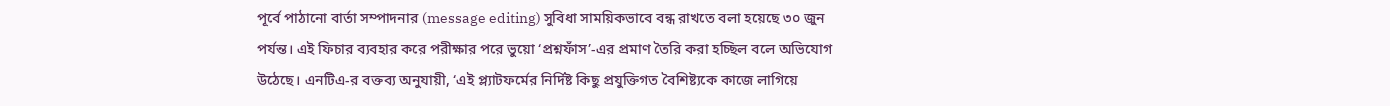পূর্বে পাঠানো বার্তা সম্পাদনার (message editing) সুবিধা সাময়িকভাবে বন্ধ রাখতে বলা হয়েছে ৩০ জুন পর্যন্ত। এই ফিচার ব্যবহার করে পরীক্ষার পরে ভুয়ো ‘প্রশ্নফাঁস’-এর প্রমাণ তৈরি করা হচ্ছিল বলে অভিযোগ উঠেছে। এনটিএ-র বক্তব্য অনুযায়ী, ‘এই প্ল্যাটফর্মের নির্দিষ্ট কিছু প্রযুক্তিগত বৈশিষ্ট্যকে কাজে লাগিয়ে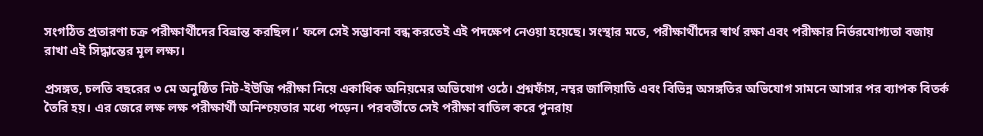সংগঠিত প্রতারণা চক্র পরীক্ষার্থীদের বিভ্রান্ত করছিল।’ ফলে সেই সম্ভাবনা বন্ধ করতেই এই পদক্ষেপ নেওয়া হয়েছে। সংস্থার মতে, পরীক্ষার্থীদের স্বার্থ রক্ষা এবং পরীক্ষার নির্ভরযোগ্যতা বজায় রাখা এই সিদ্ধান্তের মূল লক্ষ্য।

প্রসঙ্গত, চলতি বছরের ৩ মে অনুষ্ঠিত নিট-ইউজি পরীক্ষা নিয়ে একাধিক অনিয়মের অভিযোগ ওঠে। প্রশ্নফাঁস, নম্বর জালিয়াতি এবং বিভিন্ন অসঙ্গতির অভিযোগ সামনে আসার পর ব্যাপক বিতর্ক তৈরি হয়। এর জেরে লক্ষ লক্ষ পরীক্ষার্থী অনিশ্চয়তার মধ্যে পড়েন। পরবর্তীতে সেই পরীক্ষা বাতিল করে পুনরায়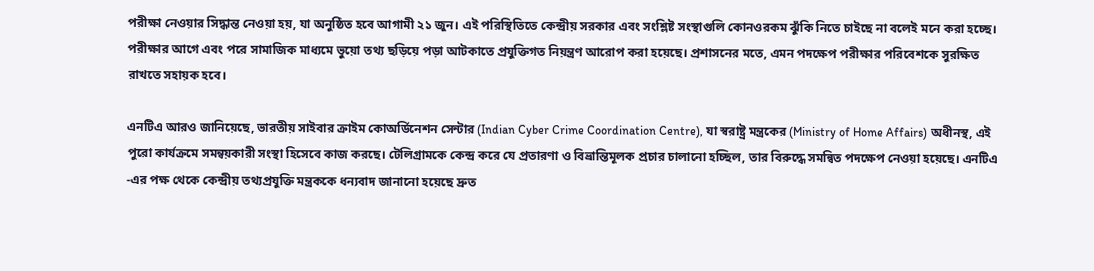পরীক্ষা নেওয়ার সিদ্ধান্ত নেওয়া হয়, যা অনুষ্ঠিত হবে আগামী ২১ জুন। এই পরিস্থিতিতে কেন্দ্রীয় সরকার এবং সংশ্লিষ্ট সংস্থাগুলি কোনওরকম ঝুঁকি নিতে চাইছে না বলেই মনে করা হচ্ছে। পরীক্ষার আগে এবং পরে সামাজিক মাধ্যমে ভুয়ো তথ্য ছড়িয়ে পড়া আটকাতে প্রযুক্তিগত নিয়ন্ত্রণ আরোপ করা হয়েছে। প্রশাসনের মতে, এমন পদক্ষেপ পরীক্ষার পরিবেশকে সুরক্ষিত রাখতে সহায়ক হবে।

এনটিএ আরও জানিয়েছে, ভারতীয় সাইবার ক্রাইম কোঅর্ডিনেশন সেন্টার (Indian Cyber Crime Coordination Centre), যা স্বরাষ্ট্র মন্ত্রকের (Ministry of Home Affairs) অধীনস্থ, এই পুরো কার্যক্রমে সমন্বয়কারী সংস্থা হিসেবে কাজ করছে। টেলিগ্রামকে কেন্দ্র করে যে প্রতারণা ও বিভ্রান্তিমূলক প্রচার চালানো হচ্ছিল, তার বিরুদ্ধে সমন্বিত পদক্ষেপ নেওয়া হয়েছে। এনটিএ -এর পক্ষ থেকে কেন্দ্রীয় তথ্যপ্রযুক্তি মন্ত্রককে ধন্যবাদ জানানো হয়েছে দ্রুত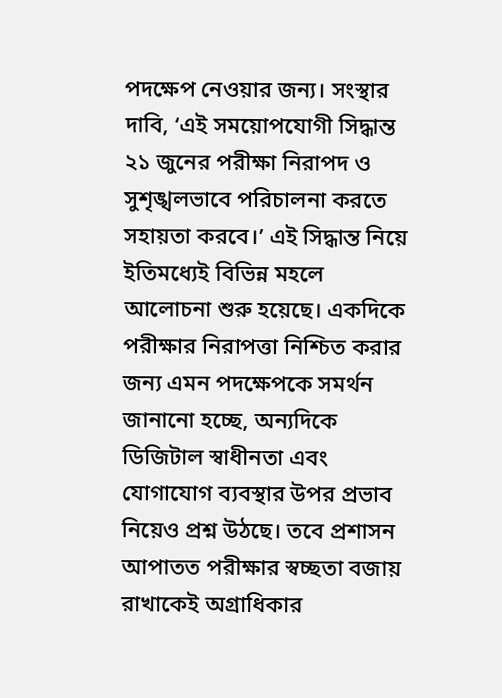পদক্ষেপ নেওয়ার জন্য। সংস্থার দাবি, ‘এই সময়োপযোগী সিদ্ধান্ত ২১ জুনের পরীক্ষা নিরাপদ ও সুশৃঙ্খলভাবে পরিচালনা করতে সহায়তা করবে।’ এই সিদ্ধান্ত নিয়ে ইতিমধ্যেই বিভিন্ন মহলে আলোচনা শুরু হয়েছে। একদিকে পরীক্ষার নিরাপত্তা নিশ্চিত করার জন্য এমন পদক্ষেপকে সমর্থন জানানো হচ্ছে, অন্যদিকে ডিজিটাল স্বাধীনতা এবং যোগাযোগ ব্যবস্থার উপর প্রভাব নিয়েও প্রশ্ন উঠছে। তবে প্রশাসন আপাতত পরীক্ষার স্বচ্ছতা বজায় রাখাকেই অগ্রাধিকার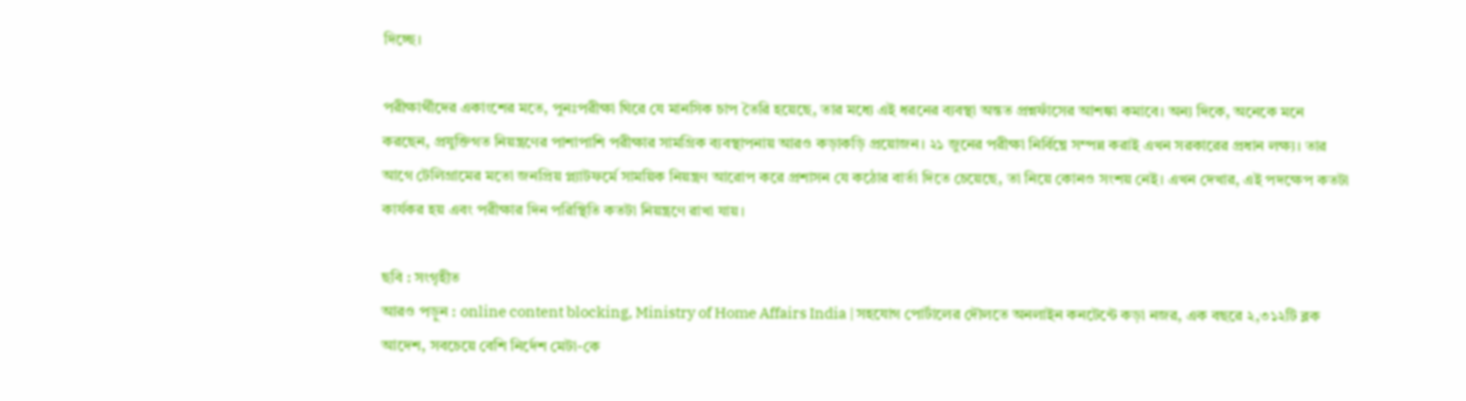দিচ্ছে।

পরীক্ষার্থীদের একাংশের মতে, পুনঃপরীক্ষা ঘিরে যে মানসিক চাপ তৈরি হয়েছে, তার মধ্যে এই ধরনের ব্যবস্থা অন্তত প্রশ্নফাঁসের আশঙ্কা কমাবে। অন্য দিকে, অনেকে মনে করছেন, প্রযুক্তিগত নিয়ন্ত্রণের পাশাপাশি পরীক্ষার সামগ্রিক ব্যবস্থাপনায় আরও কড়াকড়ি প্রয়োজন। ২১ জুনের পরীক্ষা নির্বিঘ্নে সম্পন্ন করাই এখন সরকারের প্রধান লক্ষ্য। তার আগে টেলিগ্রামের মতো জনপ্রিয় প্ল্যাটফর্মে সাময়িক নিয়ন্ত্রণ আরোপ করে প্রশাসন যে কঠোর বার্তা দিতে চেয়েছে, তা নিয়ে কোনও সংশয় নেই। এখন দেখার, এই পদক্ষেপ কতটা কার্যকর হয় এবং পরীক্ষার দিন পরিস্থিতি কতটা নিয়ন্ত্রণে রাখা যায়।

ছবি : সংগৃহীত
আরও পড়ুন : online content blocking, Ministry of Home Affairs India | সহযোগ পোর্টালের দৌলতে অনলাইন কনটেন্টে কড়া নজর, এক বছরে ২,৩১২টি ব্লক আদেশ, সবচেয়ে বেশি নির্দেশ মেটা-কে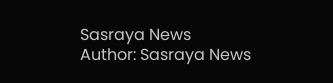Sasraya News
Author: Sasraya News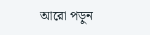আরো পড়ুন